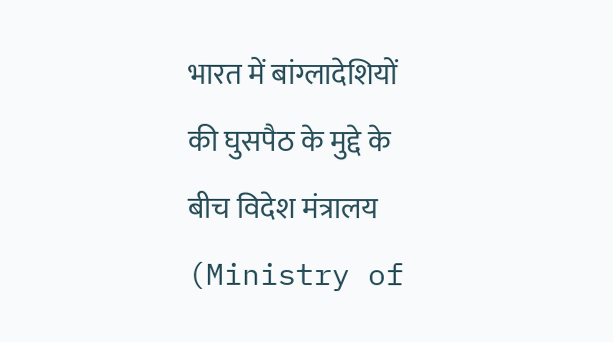भारत में बांग्लादेशियों की घुसपैठ के मुद्दे के बीच विदेश मंत्रालय (Ministry of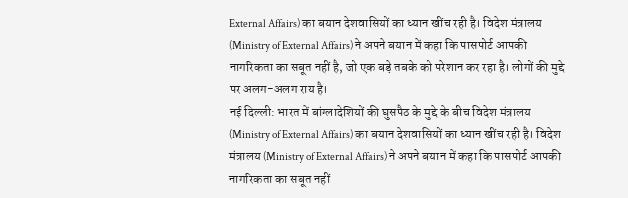External Affairs) का बयान देशवासियों का ध्यान खींच रही है। विदेश मंत्रालय (Ministry of External Affairs) ने अपने बयान में कहा कि पासपोर्ट आपकी नागरिकता का सबूत नहीं है, जो एक बड़े तबके को परेशान कर रहा है। लोगों की मुद्दे पर अलग-अलग राय है।
नई दिल्ली: भारत में बांग्लादेशियों की घुसपैठ के मुद्दे के बीच विदेश मंत्रालय (Ministry of External Affairs) का बयान देशवासियों का ध्यान खींच रही है। विदेश मंत्रालय (Ministry of External Affairs) ने अपने बयान में कहा कि पासपोर्ट आपकी नागरिकता का सबूत नहीं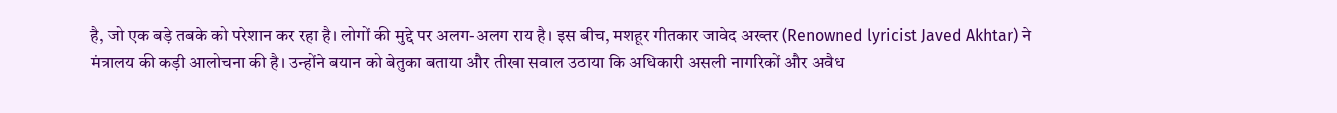है, जो एक बड़े तबके को परेशान कर रहा है। लोगों की मुद्दे पर अलग-अलग राय है। इस बीच, मशहूर गीतकार जावेद अख्तर (Renowned lyricist Javed Akhtar) ने मंत्रालय की कड़ी आलोचना की है। उन्होंने बयान को बेतुका बताया और तीखा सवाल उठाया कि अधिकारी असली नागरिकों और अवैध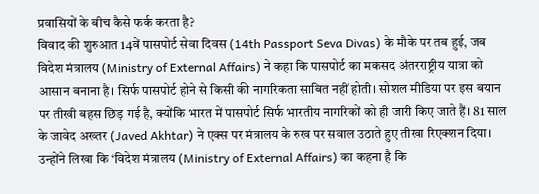प्रवासियों के बीच कैसे फर्क करता है?
विवाद की शुरुआत 14वें पासपोर्ट सेवा दिवस (14th Passport Seva Divas) के मौके पर तब हुई, जब विदेश मंत्रालय (Ministry of External Affairs) ने कहा कि पासपोर्ट का मकसद अंतरराष्ट्रीय यात्रा को आसान बनाना है। सिर्फ पासपोर्ट होने से किसी की नागरिकता साबित नहीं होती। सोशल मीडिया पर इस बयान पर तीखी बहस छिड़ गई है, क्योंकि भारत में पासपोर्ट सिर्फ भारतीय नागरिकों को ही जारी किए जाते हैं। 81 साल के जावेद अख्तर (Javed Akhtar) ने एक्स पर मंत्रालय के रुख पर सवाल उठाते हुए तीखा रिएक्शन दिया। उन्होंने लिखा कि ‘विदेश मंत्रालय (Ministry of External Affairs) का कहना है कि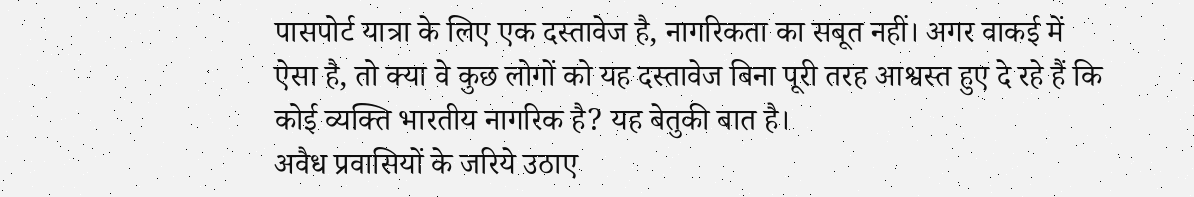पासपोर्ट यात्रा के लिए एक दस्तावेज है, नागरिकता का सबूत नहीं। अगर वाकई में ऐसा है, तो क्या वे कुछ लोगों को यह दस्तावेज बिना पूरी तरह आश्वस्त हुए दे रहे हैं कि कोई व्यक्ति भारतीय नागरिक है? यह बेतुकी बात है।
अवैध प्रवासियों के जरिये उठाए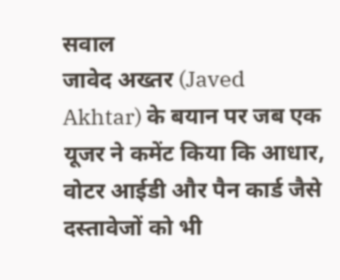सवाल
जावेद अख्तर (Javed Akhtar) के बयान पर जब एक यूजर ने कमेंट किया कि आधार, वोटर आईडी और पैन कार्ड जैसे दस्तावेजों को भी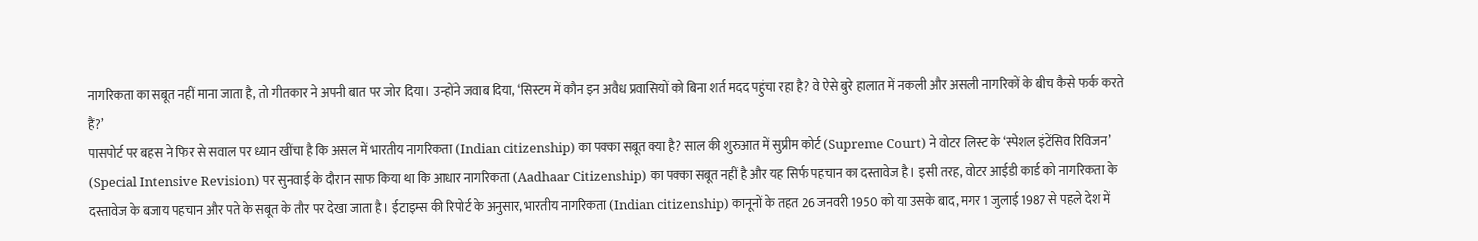नागरिकता का सबूत नहीं माना जाता है, तो गीतकार ने अपनी बात पर जोर दिया। उन्होंने जवाब दिया, ‘सिस्टम में कौन इन अवैध प्रवासियों को बिना शर्त मदद पहुंचा रहा है? वे ऐसे बुरे हालात में नकली और असली नागरिकों के बीच कैसे फर्क करते हैं?’
पासपोर्ट पर बहस ने फिर से सवाल पर ध्यान खींचा है कि असल में भारतीय नागरिकता (Indian citizenship) का पक्का सबूत क्या है? साल की शुरुआत में सुप्रीम कोर्ट (Supreme Court) ने वोटर लिस्ट के ‘स्पेशल इंटेंसिव रिविजन’ (Special Intensive Revision) पर सुनवाई के दौरान साफ किया था कि आधार नागरिकता (Aadhaar Citizenship) का पक्का सबूत नहीं है और यह सिर्फ पहचान का दस्तावेज है। इसी तरह, वोटर आईडी कार्ड को नागरिकता के दस्तावेज के बजाय पहचान और पते के सबूत के तौर पर देखा जाता है। ईटाइम्स की रिपोर्ट के अनुसार, भारतीय नागरिकता (Indian citizenship) कानूनों के तहत 26 जनवरी 1950 को या उसके बाद, मगर 1 जुलाई 1987 से पहले देश में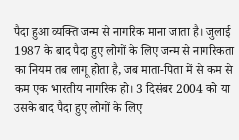पैदा हुआ व्यक्ति जन्म से नागरिक माना जाता है। जुलाई 1987 के बाद पैदा हुए लोगों के लिए जन्म से नागरिकता का नियम तब लागू होता है, जब माता-पिता में से कम से कम एक भारतीय नागरिक हो। 3 दिसंबर 2004 को या उसके बाद पैदा हुए लोगों के लिए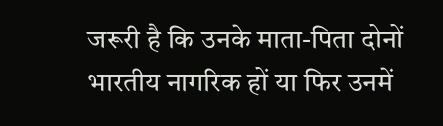जरूरी है कि उनके माता-पिता दोनों भारतीय नागरिक हों या फिर उनमें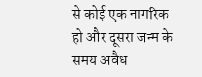से कोई एक नागरिक हो और दूसरा जन्म के समय अवैध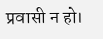प्रवासी न हो।